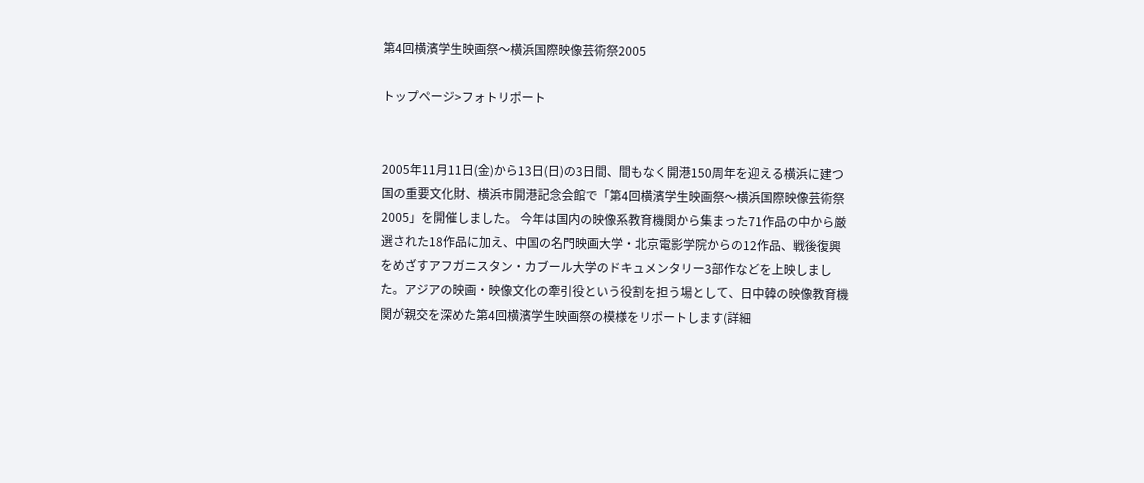第4回横濱学生映画祭〜横浜国際映像芸術祭2005

トップページ>フォトリポート


2005年11月11日(金)から13日(日)の3日間、間もなく開港150周年を迎える横浜に建つ国の重要文化財、横浜市開港記念会館で「第4回横濱学生映画祭〜横浜国際映像芸術祭2005」を開催しました。 今年は国内の映像系教育機関から集まった71作品の中から厳選された18作品に加え、中国の名門映画大学・北京電影学院からの12作品、戦後復興をめざすアフガニスタン・カブール大学のドキュメンタリー3部作などを上映しました。アジアの映画・映像文化の牽引役という役割を担う場として、日中韓の映像教育機関が親交を深めた第4回横濱学生映画祭の模様をリポートします(詳細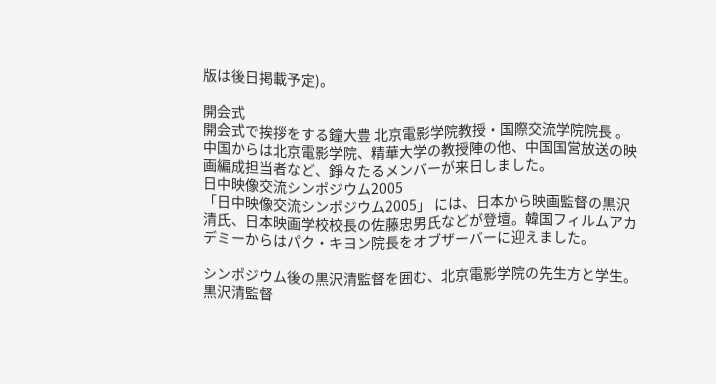版は後日掲載予定)。

開会式
開会式で挨拶をする鐘大豊 北京電影学院教授・国際交流学院院長 。中国からは北京電影学院、精華大学の教授陣の他、中国国営放送の映画編成担当者など、錚々たるメンバーが来日しました。
日中映像交流シンポジウム2005
「日中映像交流シンポジウム2005」 には、日本から映画監督の黒沢清氏、日本映画学校校長の佐藤忠男氏などが登壇。韓国フィルムアカデミーからはパク・キヨン院長をオブザーバーに迎えました。

シンポジウム後の黒沢清監督を囲む、北京電影学院の先生方と学生。黒沢清監督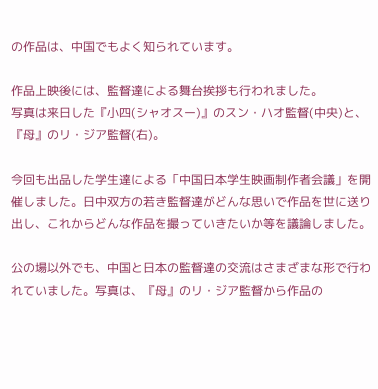の作品は、中国でもよく知られています。

作品上映後には、監督達による舞台挨拶も行われました。
写真は来日した『小四(シャオスー)』のスン・ハオ監督(中央)と、『母』のリ・ジア監督(右)。

今回も出品した学生達による「中国日本学生映画制作者会議」を開催しました。日中双方の若き監督達がどんな思いで作品を世に送り出し、これからどんな作品を撮っていきたいか等を議論しました。

公の場以外でも、中国と日本の監督達の交流はさまざまな形で行われていました。写真は、『母』のリ・ジア監督から作品の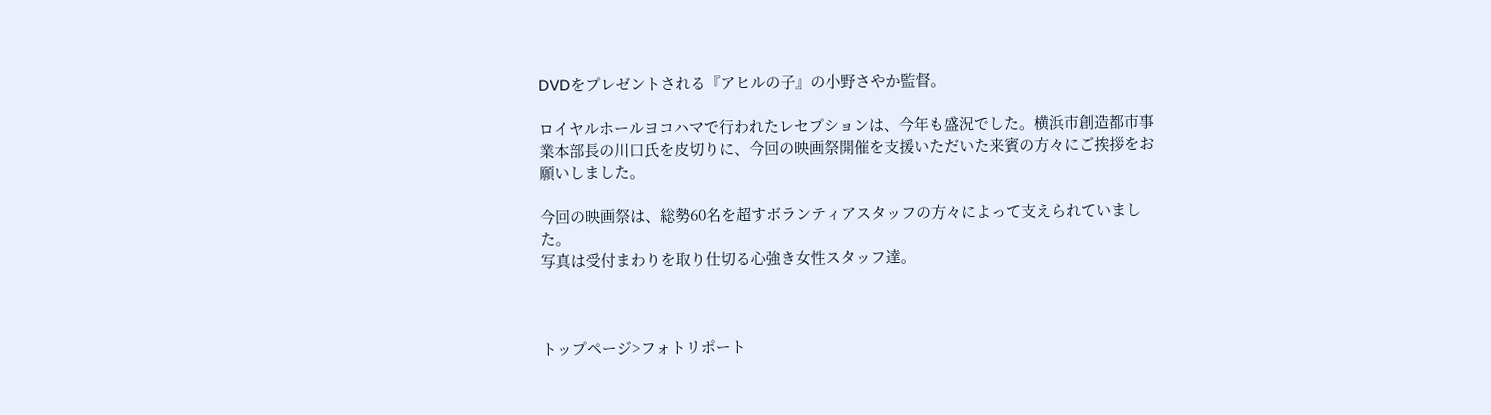DVDをプレゼントされる『アヒルの子』の小野さやか監督。

ロイヤルホールヨコハマで行われたレセプションは、今年も盛況でした。横浜市創造都市事業本部長の川口氏を皮切りに、今回の映画祭開催を支援いただいた来賓の方々にご挨拶をお願いしました。

今回の映画祭は、総勢60名を超すボランティアスタッフの方々によって支えられていました。
写真は受付まわりを取り仕切る心強き女性スタッフ達。



トップページ>フォトリポート